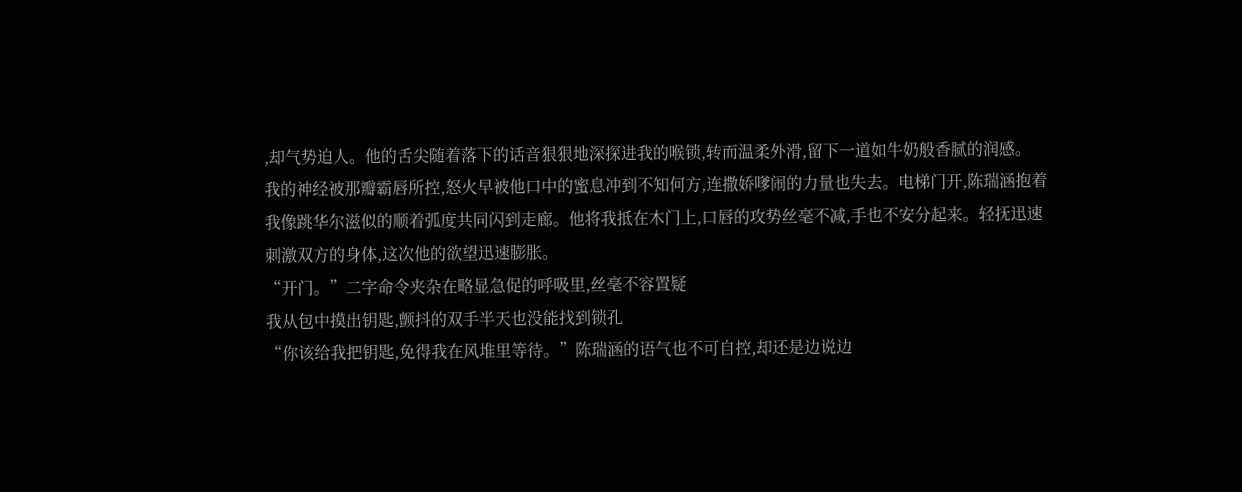,却气势迫人。他的舌尖随着落下的话音狠狠地深探进我的喉锁,转而温柔外滑,留下一道如牛奶般香腻的润感。
我的神经被那瓣霸唇所控,怒火早被他口中的蜜息冲到不知何方,连撒娇嗲闹的力量也失去。电梯门开,陈瑞涵抱着我像跳华尔滋似的顺着弧度共同闪到走廊。他将我抵在木门上,口唇的攻势丝毫不减,手也不安分起来。轻抚迅速刺激双方的身体,这次他的欲望迅速膨胀。
“开门。”二字命令夹杂在略显急促的呼吸里,丝毫不容置疑
我从包中摸出钥匙,颤抖的双手半天也没能找到锁孔
“你该给我把钥匙,免得我在风堆里等待。”陈瑞涵的语气也不可自控,却还是边说边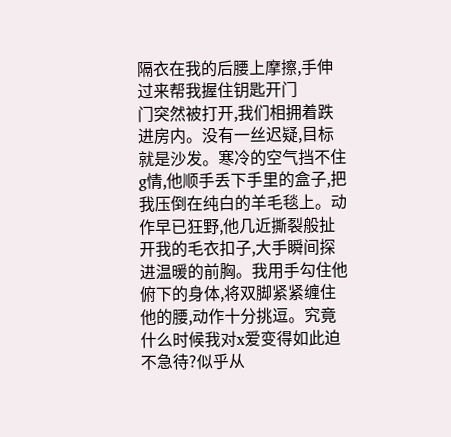隔衣在我的后腰上摩擦,手伸过来帮我握住钥匙开门
门突然被打开,我们相拥着跌进房内。没有一丝迟疑,目标就是沙发。寒冷的空气挡不住g情,他顺手丢下手里的盒子,把我压倒在纯白的羊毛毯上。动作早已狂野,他几近撕裂般扯开我的毛衣扣子,大手瞬间探进温暖的前胸。我用手勾住他俯下的身体,将双脚紧紧缠住他的腰,动作十分挑逗。究竟什么时候我对x爱变得如此迫不急待?似乎从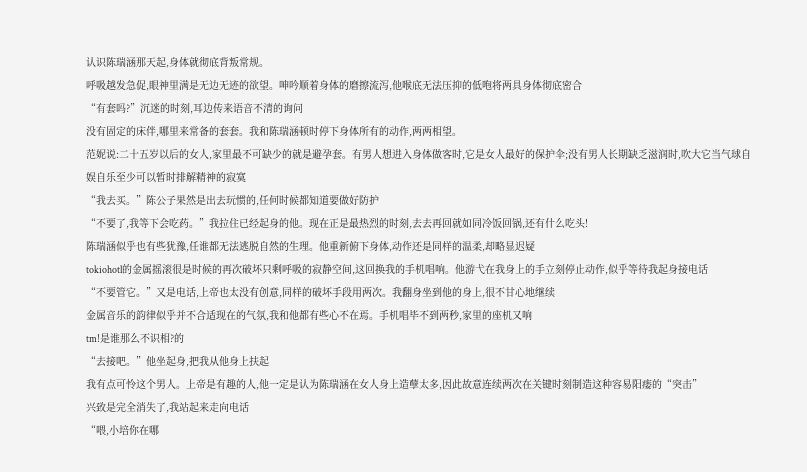认识陈瑞涵那天起,身体就彻底背叛常规。
呼吸越发急促,眼神里满是无边无迹的欲望。呻吟顺着身体的磨擦流泻,他喉底无法压抑的低咆将两具身体彻底密合
“有套吗?”沉迷的时刻,耳边传来语音不清的询问
没有固定的床伴,哪里来常备的套套。我和陈瑞涵顿时停下身体所有的动作,两两相望。
范妮说:二十五岁以后的女人,家里最不可缺少的就是避孕套。有男人想进入身体做客时,它是女人最好的保护伞;没有男人长期缺乏滋润时,吹大它当气球自娱自乐至少可以暂时排解精神的寂寞
“我去买。”陈公子果然是出去玩惯的,任何时候都知道要做好防护
“不要了,我等下会吃药。”我拉住已经起身的他。现在正是最热烈的时刻,去去再回就如同冷饭回锅,还有什么吃头!
陈瑞涵似乎也有些犹豫,任谁都无法逃脱自然的生理。他重新俯下身体,动作还是同样的温柔,却略显迟疑
tokiohotl的金属摇滚很是时候的再次破坏只剩呼吸的寂静空间,这回换我的手机唱响。他游弋在我身上的手立刻停止动作,似乎等待我起身接电话
“不要管它。”又是电话,上帝也太没有创意,同样的破坏手段用两次。我翻身坐到他的身上,很不甘心地继续
金属音乐的韵律似乎并不合适现在的气氛,我和他都有些心不在焉。手机唱毕不到两秒,家里的座机又响
tm!是谁那么不识相?的
“去接吧。”他坐起身,把我从他身上扶起
我有点可怜这个男人。上帝是有趣的人,他一定是认为陈瑞涵在女人身上造孽太多,因此故意连续两次在关键时刻制造这种容易阳痿的“突击”
兴致是完全消失了,我站起来走向电话
“喂,小培你在哪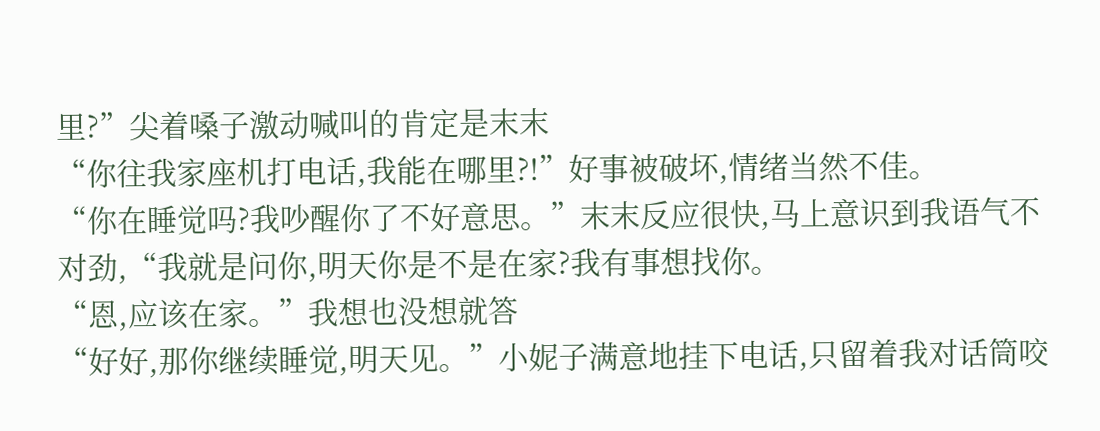里?”尖着嗓子激动喊叫的肯定是末末
“你往我家座机打电话,我能在哪里?!”好事被破坏,情绪当然不佳。
“你在睡觉吗?我吵醒你了不好意思。”末末反应很快,马上意识到我语气不对劲,“我就是问你,明天你是不是在家?我有事想找你。
“恩,应该在家。”我想也没想就答
“好好,那你继续睡觉,明天见。”小妮子满意地挂下电话,只留着我对话筒咬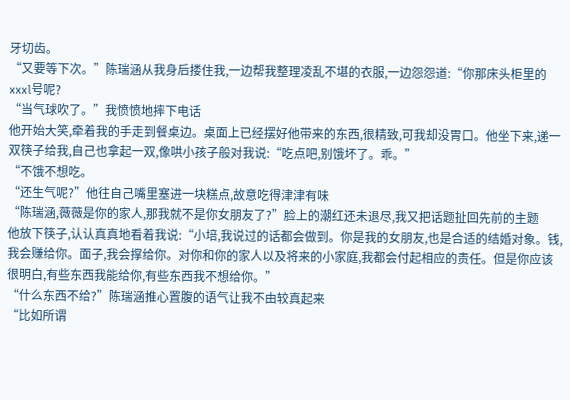牙切齿。
“又要等下次。”陈瑞涵从我身后搂住我,一边帮我整理凌乱不堪的衣服,一边怨怨道:“你那床头柜里的xxxl号呢?
“当气球吹了。”我愤愤地摔下电话
他开始大笑,牵着我的手走到餐桌边。桌面上已经摆好他带来的东西,很精致,可我却没胃口。他坐下来,递一双筷子给我,自己也拿起一双,像哄小孩子般对我说:“吃点吧,别饿坏了。乖。”
“不饿不想吃。
“还生气呢?”他往自己嘴里塞进一块糕点,故意吃得津津有味
“陈瑞涵,薇薇是你的家人,那我就不是你女朋友了?”脸上的潮红还未退尽,我又把话题扯回先前的主题
他放下筷子,认认真真地看着我说:“小培,我说过的话都会做到。你是我的女朋友,也是合适的结婚对象。钱,我会赚给你。面子,我会撑给你。对你和你的家人以及将来的小家庭,我都会付起相应的责任。但是你应该很明白,有些东西我能给你,有些东西我不想给你。”
“什么东西不给?”陈瑞涵推心置腹的语气让我不由较真起来
“比如所谓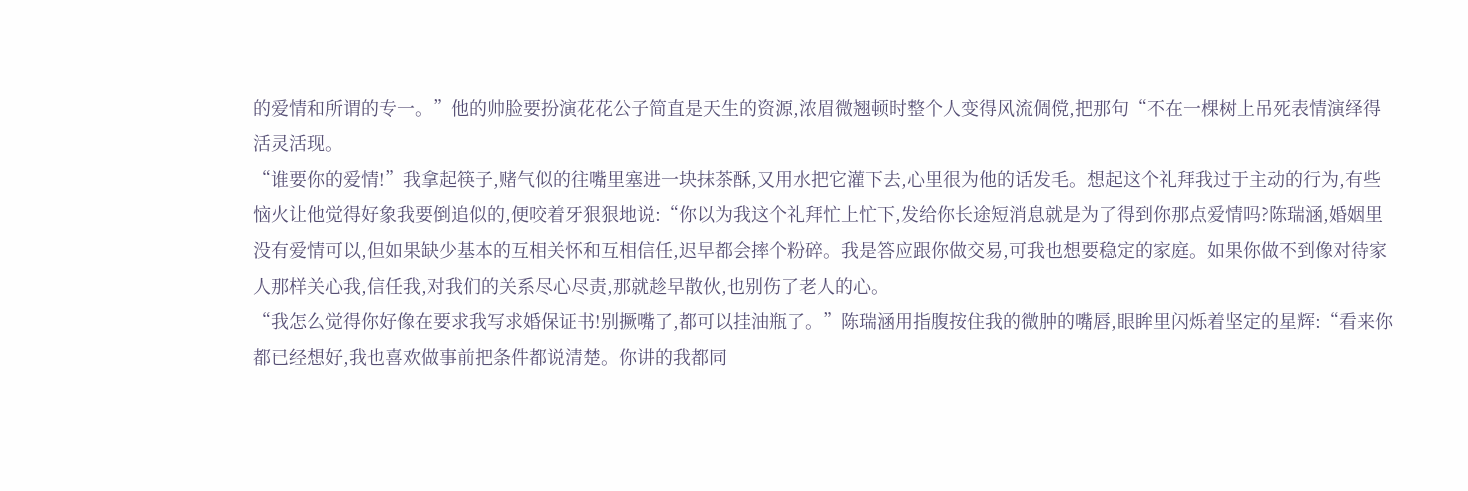的爱情和所谓的专一。”他的帅脸要扮演花花公子简直是天生的资源,浓眉微翘顿时整个人变得风流倜傥,把那句“不在一棵树上吊死表情演绎得活灵活现。
“谁要你的爱情!”我拿起筷子,赌气似的往嘴里塞进一块抹茶酥,又用水把它灌下去,心里很为他的话发毛。想起这个礼拜我过于主动的行为,有些恼火让他觉得好象我要倒追似的,便咬着牙狠狠地说:“你以为我这个礼拜忙上忙下,发给你长途短消息就是为了得到你那点爱情吗?陈瑞涵,婚姻里没有爱情可以,但如果缺少基本的互相关怀和互相信任,迟早都会摔个粉碎。我是答应跟你做交易,可我也想要稳定的家庭。如果你做不到像对待家人那样关心我,信任我,对我们的关系尽心尽责,那就趁早散伙,也别伤了老人的心。
“我怎么觉得你好像在要求我写求婚保证书!别撅嘴了,都可以挂油瓶了。”陈瑞涵用指腹按住我的微肿的嘴唇,眼眸里闪烁着坚定的星辉:“看来你都已经想好,我也喜欢做事前把条件都说清楚。你讲的我都同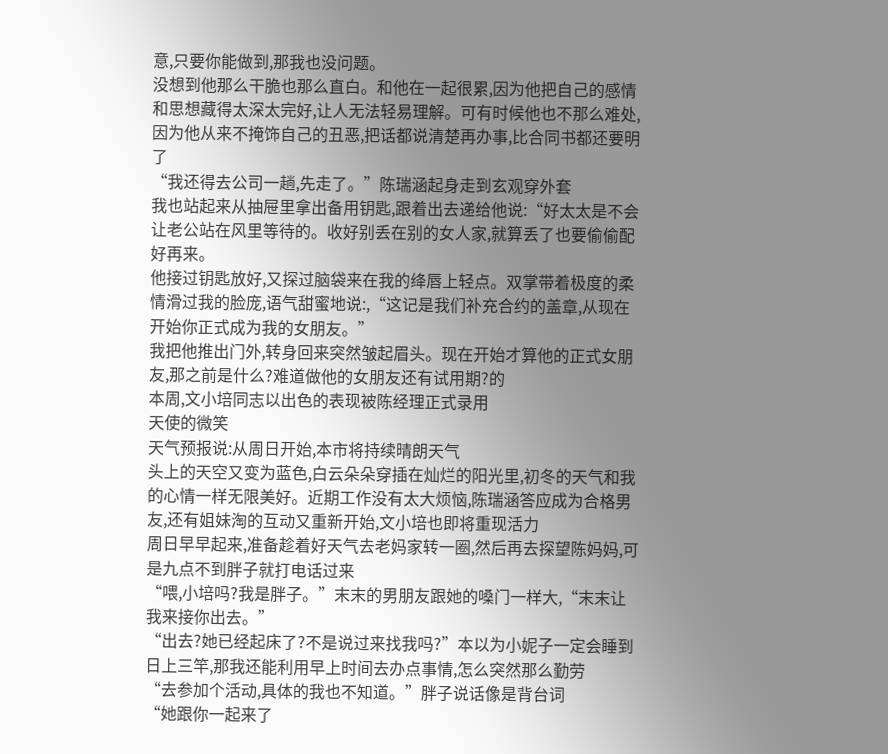意,只要你能做到,那我也没问题。
没想到他那么干脆也那么直白。和他在一起很累,因为他把自己的感情和思想藏得太深太完好,让人无法轻易理解。可有时候他也不那么难处,因为他从来不掩饰自己的丑恶,把话都说清楚再办事,比合同书都还要明了
“我还得去公司一趟,先走了。”陈瑞涵起身走到玄观穿外套
我也站起来从抽屉里拿出备用钥匙,跟着出去递给他说:“好太太是不会让老公站在风里等待的。收好别丢在别的女人家,就算丢了也要偷偷配好再来。
他接过钥匙放好,又探过脑袋来在我的绛唇上轻点。双掌带着极度的柔情滑过我的脸庞,语气甜蜜地说:,“这记是我们补充合约的盖章,从现在开始你正式成为我的女朋友。”
我把他推出门外,转身回来突然皱起眉头。现在开始才算他的正式女朋友,那之前是什么?难道做他的女朋友还有试用期?的
本周,文小培同志以出色的表现被陈经理正式录用
天使的微笑
天气预报说:从周日开始,本市将持续晴朗天气
头上的天空又变为蓝色,白云朵朵穿插在灿烂的阳光里,初冬的天气和我的心情一样无限美好。近期工作没有太大烦恼,陈瑞涵答应成为合格男友,还有姐妹淘的互动又重新开始,文小培也即将重现活力
周日早早起来,准备趁着好天气去老妈家转一圈,然后再去探望陈妈妈,可是九点不到胖子就打电话过来
“喂,小培吗?我是胖子。”末末的男朋友跟她的嗓门一样大,“末末让我来接你出去。”
“出去?她已经起床了?不是说过来找我吗?”本以为小妮子一定会睡到日上三竿,那我还能利用早上时间去办点事情,怎么突然那么勤劳
“去参加个活动,具体的我也不知道。”胖子说话像是背台词
“她跟你一起来了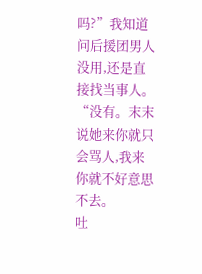吗?”我知道问后援团男人没用,还是直接找当事人。
“没有。末末说她来你就只会骂人,我来你就不好意思不去。
吐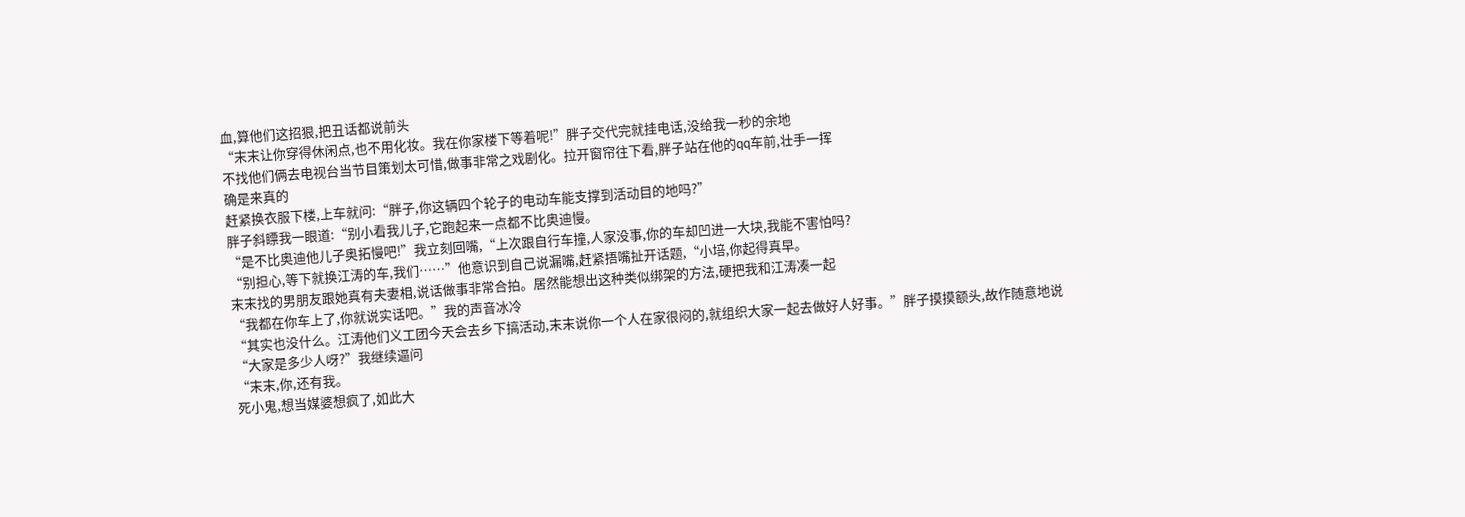血,算他们这招狠,把丑话都说前头
“末末让你穿得休闲点,也不用化妆。我在你家楼下等着呢!”胖子交代完就挂电话,没给我一秒的余地
不找他们俩去电视台当节目策划太可惜,做事非常之戏剧化。拉开窗帘往下看,胖子站在他的qq车前,壮手一挥
确是来真的
赶紧换衣服下楼,上车就问:“胖子,你这辆四个轮子的电动车能支撑到活动目的地吗?”
胖子斜瞟我一眼道:“别小看我儿子,它跑起来一点都不比奥迪慢。
“是不比奥迪他儿子奥拓慢吧!”我立刻回嘴,“上次跟自行车撞,人家没事,你的车却凹进一大块,我能不害怕吗?
“别担心,等下就换江涛的车,我们……”他意识到自己说漏嘴,赶紧捂嘴扯开话题,“小培,你起得真早。
末末找的男朋友跟她真有夫妻相,说话做事非常合拍。居然能想出这种类似绑架的方法,硬把我和江涛凑一起
“我都在你车上了,你就说实话吧。”我的声音冰冷
“其实也没什么。江涛他们义工团今天会去乡下搞活动,末末说你一个人在家很闷的,就组织大家一起去做好人好事。”胖子摸摸额头,故作随意地说
“大家是多少人呀?”我继续逼问
“末末,你,还有我。
死小鬼,想当媒婆想疯了,如此大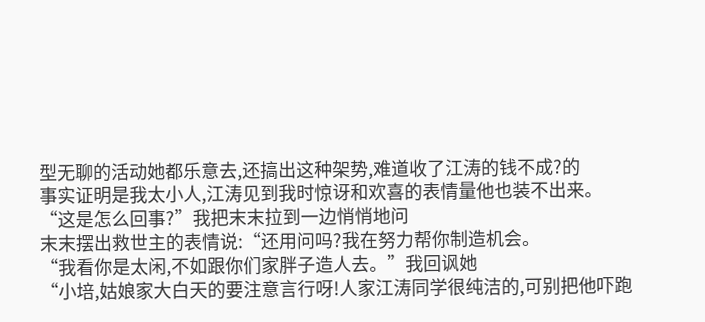型无聊的活动她都乐意去,还搞出这种架势,难道收了江涛的钱不成?的
事实证明是我太小人,江涛见到我时惊讶和欢喜的表情量他也装不出来。
“这是怎么回事?”我把末末拉到一边悄悄地问
末末摆出救世主的表情说:“还用问吗?我在努力帮你制造机会。
“我看你是太闲,不如跟你们家胖子造人去。”我回讽她
“小培,姑娘家大白天的要注意言行呀!人家江涛同学很纯洁的,可别把他吓跑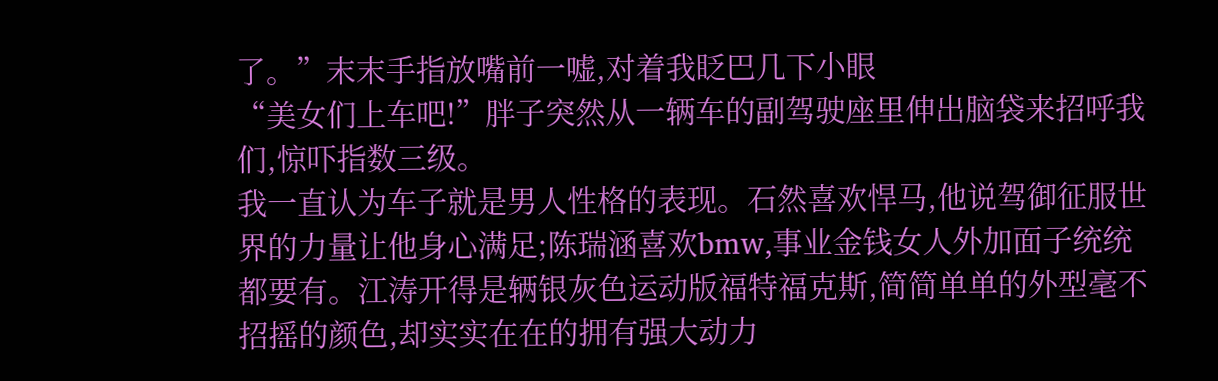了。”末末手指放嘴前一嘘,对着我眨巴几下小眼
“美女们上车吧!”胖子突然从一辆车的副驾驶座里伸出脑袋来招呼我们,惊吓指数三级。
我一直认为车子就是男人性格的表现。石然喜欢悍马,他说驾御征服世界的力量让他身心满足;陈瑞涵喜欢bmw,事业金钱女人外加面子统统都要有。江涛开得是辆银灰色运动版福特福克斯,简简单单的外型毫不招摇的颜色,却实实在在的拥有强大动力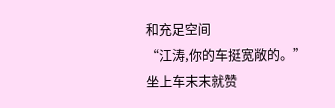和充足空间
“江涛,你的车挺宽敞的。”坐上车末末就赞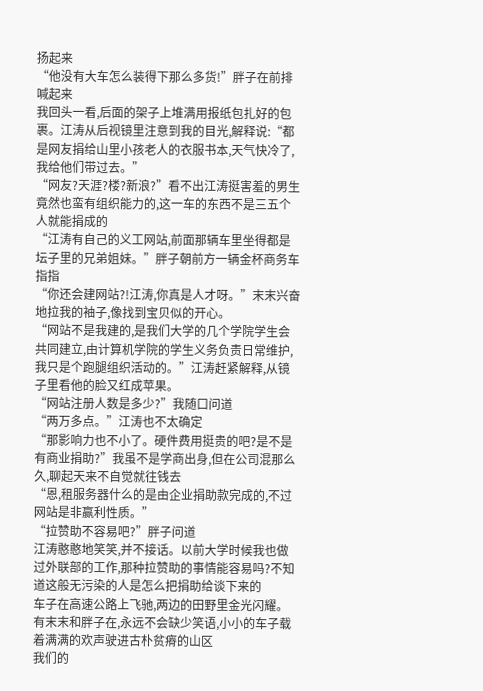扬起来
“他没有大车怎么装得下那么多货!”胖子在前排喊起来
我回头一看,后面的架子上堆满用报纸包扎好的包裹。江涛从后视镜里注意到我的目光,解释说:“都是网友捐给山里小孩老人的衣服书本,天气快冷了,我给他们带过去。”
“网友?天涯?楼?新浪?”看不出江涛挺害羞的男生竟然也蛮有组织能力的,这一车的东西不是三五个人就能捐成的
“江涛有自己的义工网站,前面那辆车里坐得都是坛子里的兄弟姐妹。”胖子朝前方一辆金杯商务车指指
“你还会建网站?!江涛,你真是人才呀。”末末兴奋地拉我的袖子,像找到宝贝似的开心。
“网站不是我建的,是我们大学的几个学院学生会共同建立,由计算机学院的学生义务负责日常维护,我只是个跑腿组织活动的。”江涛赶紧解释,从镜子里看他的脸又红成苹果。
“网站注册人数是多少?”我随口问道
“两万多点。”江涛也不太确定
“那影响力也不小了。硬件费用挺贵的吧?是不是有商业捐助?”我虽不是学商出身,但在公司混那么久,聊起天来不自觉就往钱去
“恩,租服务器什么的是由企业捐助款完成的,不过网站是非赢利性质。”
“拉赞助不容易吧?”胖子问道
江涛憨憨地笑笑,并不接话。以前大学时候我也做过外联部的工作,那种拉赞助的事情能容易吗?不知道这般无污染的人是怎么把捐助给谈下来的
车子在高速公路上飞驰,两边的田野里金光闪耀。有末末和胖子在,永远不会缺少笑语,小小的车子载着满满的欢声驶进古朴贫瘠的山区
我们的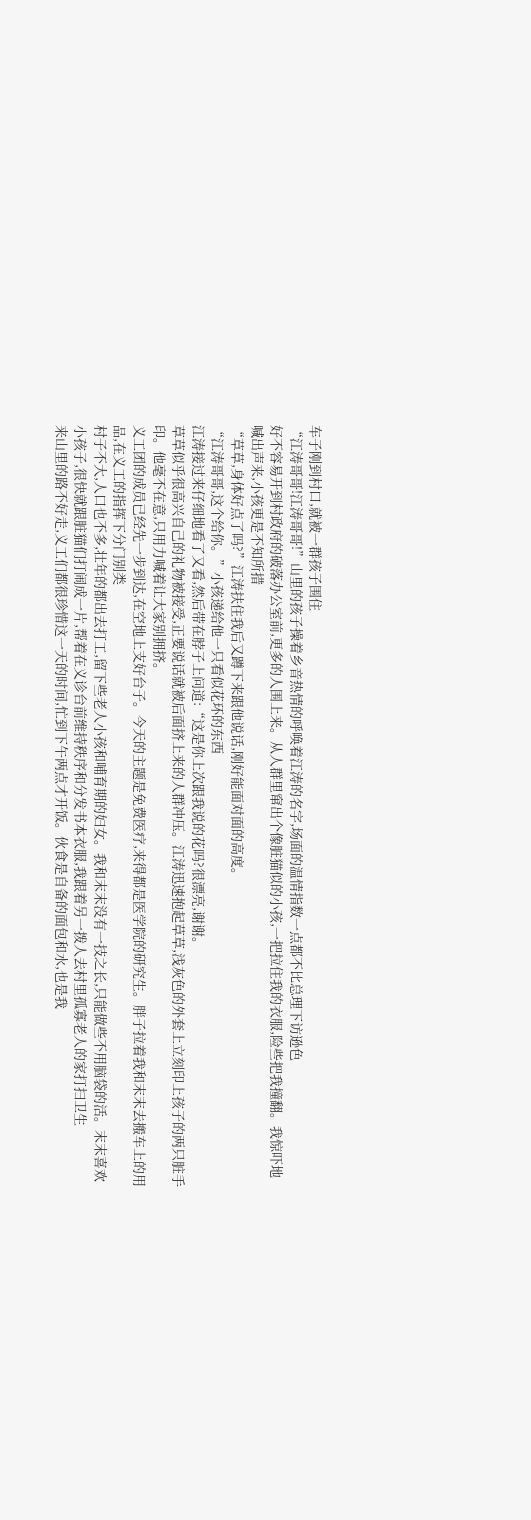车子刚到村口,就被一群孩子围住
“江涛哥哥!江涛哥哥!”山里的孩子操着乡音热情的呼唤着江涛的名字,场面的温情指数一点都不比总理下访逊色
好不容易开到村政府的破落办公室前,更多的人围上来。从人群里窜出个像脏猫似的小孩,一把拉住我的衣服,险些把我撞翻。我惊吓地喊出声来,小孩更是不知所措
“草草,身体好点了吗?”江涛扶住我后又蹲下来跟他说话,刚好能面对面的高度。
“江涛哥哥,这个给你。”小孩递给他一只看似花环的东西
江涛接过来仔细地看了又看,然后带在脖子上问道:“这是你上次跟我说的花吗?很漂亮,谢谢。
草草似乎很高兴自己的礼物被接受,正要说话就被后面挤上来的人群冲压。江涛迅速抱起草草,浅灰色的外套上立刻印上孩子的两只脏手印。他毫不在意,只用力喊着让大家别拥挤。
义工团的成员已经先一步到达,在空地上支好台子。今天的主题是免费医疗,来得都是医学院的研究生。胖子拉着我和末末去搬车上的用品,在义工的指挥下分门别类
村子不大,人口也不多,壮年的都出去打工,留下些老人小孩和哺育期的妇女。我和末末没有一技之长,只能做些不用脑袋的活。末末喜欢小孩子,很快就跟脏猫们打闹成一片,帮着在义诊台前维持秩序和分发书本衣服,我跟着另一拨人去村里孤寡老人的家打扫卫生
来山里的路不好走,义工们都很珍惜这一天的时间,忙到下午两点才开饭。伙食是自备的面包和水,也是我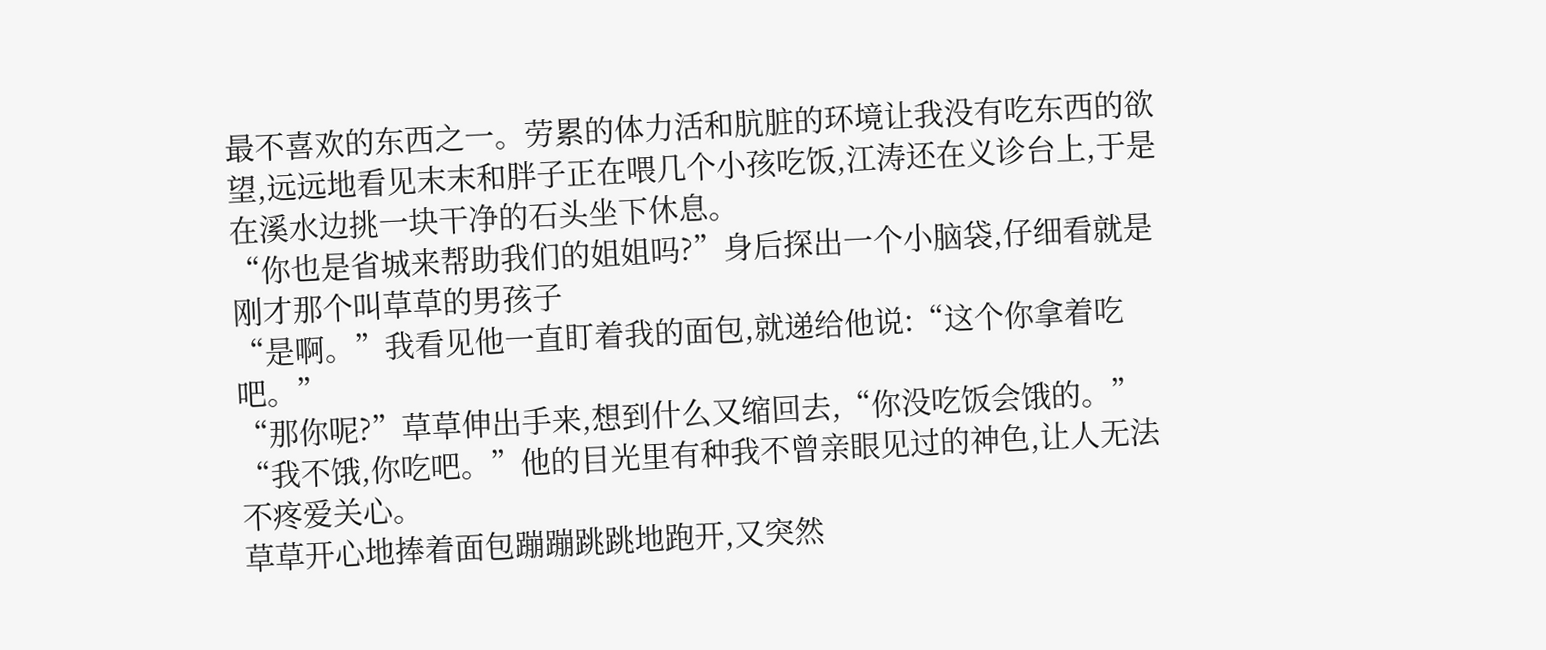最不喜欢的东西之一。劳累的体力活和肮脏的环境让我没有吃东西的欲望,远远地看见末末和胖子正在喂几个小孩吃饭,江涛还在义诊台上,于是在溪水边挑一块干净的石头坐下休息。
“你也是省城来帮助我们的姐姐吗?”身后探出一个小脑袋,仔细看就是刚才那个叫草草的男孩子
“是啊。”我看见他一直盯着我的面包,就递给他说:“这个你拿着吃吧。”
“那你呢?”草草伸出手来,想到什么又缩回去,“你没吃饭会饿的。”
“我不饿,你吃吧。”他的目光里有种我不曾亲眼见过的神色,让人无法不疼爱关心。
草草开心地捧着面包蹦蹦跳跳地跑开,又突然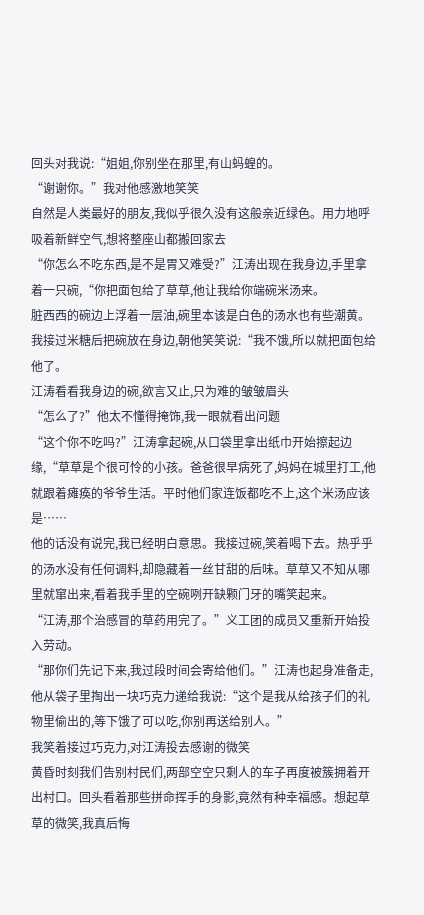回头对我说:“姐姐,你别坐在那里,有山蚂蝗的。
“谢谢你。”我对他感激地笑笑
自然是人类最好的朋友,我似乎很久没有这般亲近绿色。用力地呼吸着新鲜空气,想将整座山都搬回家去
“你怎么不吃东西,是不是胃又难受?”江涛出现在我身边,手里拿着一只碗,“你把面包给了草草,他让我给你端碗米汤来。
脏西西的碗边上浮着一层油,碗里本该是白色的汤水也有些潮黄。我接过米糖后把碗放在身边,朝他笑笑说:“我不饿,所以就把面包给他了。
江涛看看我身边的碗,欲言又止,只为难的皱皱眉头
“怎么了?”他太不懂得掩饰,我一眼就看出问题
“这个你不吃吗?”江涛拿起碗,从口袋里拿出纸巾开始擦起边缘,“草草是个很可怜的小孩。爸爸很早病死了,妈妈在城里打工,他就跟着瘫痪的爷爷生活。平时他们家连饭都吃不上,这个米汤应该是……
他的话没有说完,我已经明白意思。我接过碗,笑着喝下去。热乎乎的汤水没有任何调料,却隐藏着一丝甘甜的后味。草草又不知从哪里就窜出来,看着我手里的空碗咧开缺颗门牙的嘴笑起来。
“江涛,那个治感冒的草药用完了。”义工团的成员又重新开始投入劳动。
“那你们先记下来,我过段时间会寄给他们。”江涛也起身准备走,他从袋子里掏出一块巧克力递给我说:“这个是我从给孩子们的礼物里偷出的,等下饿了可以吃,你别再送给别人。”
我笑着接过巧克力,对江涛投去感谢的微笑
黄昏时刻我们告别村民们,两部空空只剩人的车子再度被簇拥着开出村口。回头看着那些拼命挥手的身影,竟然有种幸福感。想起草草的微笑,我真后悔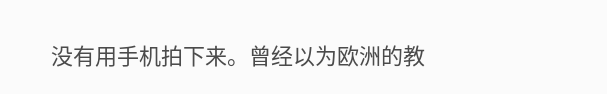没有用手机拍下来。曾经以为欧洲的教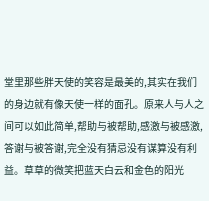堂里那些胖天使的笑容是最美的,其实在我们的身边就有像天使一样的面孔。原来人与人之间可以如此简单,帮助与被帮助,感激与被感激,答谢与被答谢,完全没有猜忌没有谋算没有利益。草草的微笑把蓝天白云和金色的阳光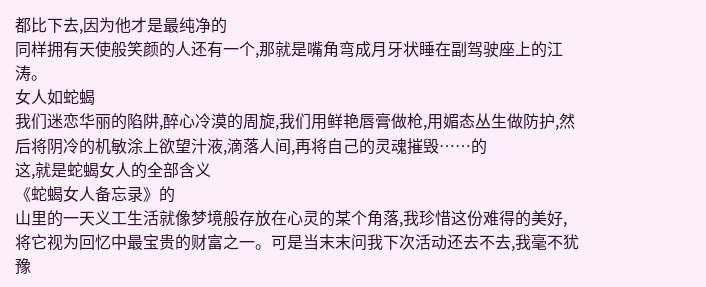都比下去,因为他才是最纯净的
同样拥有天使般笑颜的人还有一个,那就是嘴角弯成月牙状睡在副驾驶座上的江涛。
女人如蛇蝎
我们迷恋华丽的陷阱,醉心冷漠的周旋,我们用鲜艳唇膏做枪,用媚态丛生做防护,然后将阴冷的机敏涂上欲望汁液,滴落人间,再将自己的灵魂摧毁……的
这,就是蛇蝎女人的全部含义
《蛇蝎女人备忘录》的
山里的一天义工生活就像梦境般存放在心灵的某个角落,我珍惜这份难得的美好,将它视为回忆中最宝贵的财富之一。可是当末末问我下次活动还去不去,我毫不犹豫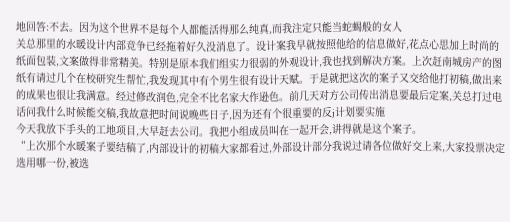地回答:不去。因为这个世界不是每个人都能活得那么纯真,而我注定只能当蛇蝎般的女人
关总那里的水暖设计内部竞争已经拖着好久没消息了。设计案我早就按照他给的信息做好,花点心思加上时尚的纸面包装,文案做得非常精美。特别是原本我们组实力很弱的外观设计,我也找到解决方案。上次赶南城房产的图纸有请过几个在校研究生帮忙,我发现其中有个男生很有设计天赋。于是就把这次的案子又交给他打初稿,做出来的成果也很让我满意。经过修改润色,完全不比名家大作逊色。前几天对方公司传出消息要最后定案,关总打过电话问我什么时候能交稿,我故意把时间说晚些日子,因为还有个很重要的反j计划要实施
今天我放下手头的工地项目,大早赶去公司。我把小组成员叫在一起开会,讲得就是这个案子。
“上次那个水暖案子要结稿了,内部设计的初稿大家都看过,外部设计部分我说过请各位做好交上来,大家投票决定选用哪一份,被选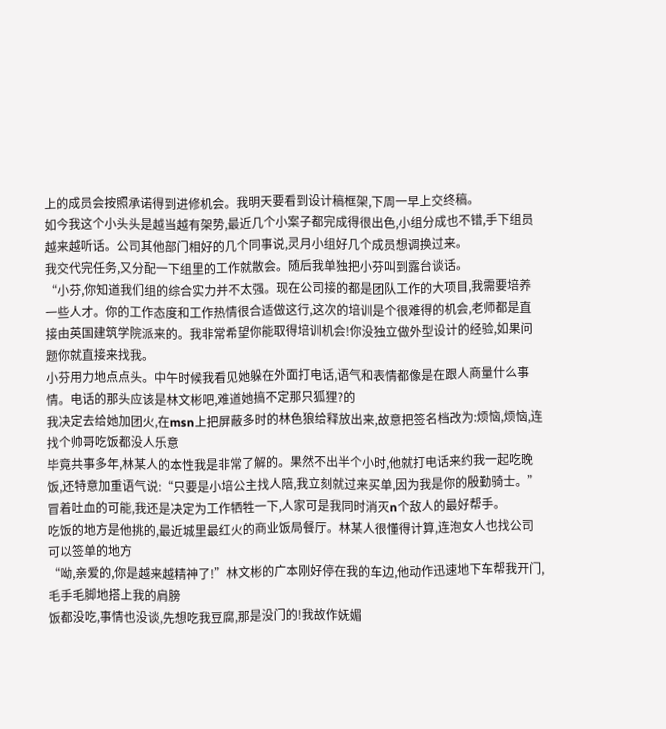上的成员会按照承诺得到进修机会。我明天要看到设计稿框架,下周一早上交终稿。
如今我这个小头头是越当越有架势,最近几个小案子都完成得很出色,小组分成也不错,手下组员越来越听话。公司其他部门相好的几个同事说,灵月小组好几个成员想调换过来。
我交代完任务,又分配一下组里的工作就散会。随后我单独把小芬叫到露台谈话。
“小芬,你知道我们组的综合实力并不太强。现在公司接的都是团队工作的大项目,我需要培养一些人才。你的工作态度和工作热情很合适做这行,这次的培训是个很难得的机会,老师都是直接由英国建筑学院派来的。我非常希望你能取得培训机会!你没独立做外型设计的经验,如果问题你就直接来找我。
小芬用力地点点头。中午时候我看见她躲在外面打电话,语气和表情都像是在跟人商量什么事情。电话的那头应该是林文彬吧,难道她搞不定那只狐狸?的
我决定去给她加团火,在msn上把屏蔽多时的林色狼给释放出来,故意把签名档改为:烦恼,烦恼,连找个帅哥吃饭都没人乐意
毕竟共事多年,林某人的本性我是非常了解的。果然不出半个小时,他就打电话来约我一起吃晚饭,还特意加重语气说:“只要是小培公主找人陪,我立刻就过来买单,因为我是你的殷勤骑士。”
冒着吐血的可能,我还是决定为工作牺牲一下,人家可是我同时消灭n个敌人的最好帮手。
吃饭的地方是他挑的,最近城里最红火的商业饭局餐厅。林某人很懂得计算,连泡女人也找公司可以签单的地方
“呦,亲爱的,你是越来越精神了!”林文彬的广本刚好停在我的车边,他动作迅速地下车帮我开门,毛手毛脚地搭上我的肩膀
饭都没吃,事情也没谈,先想吃我豆腐,那是没门的!我故作妩媚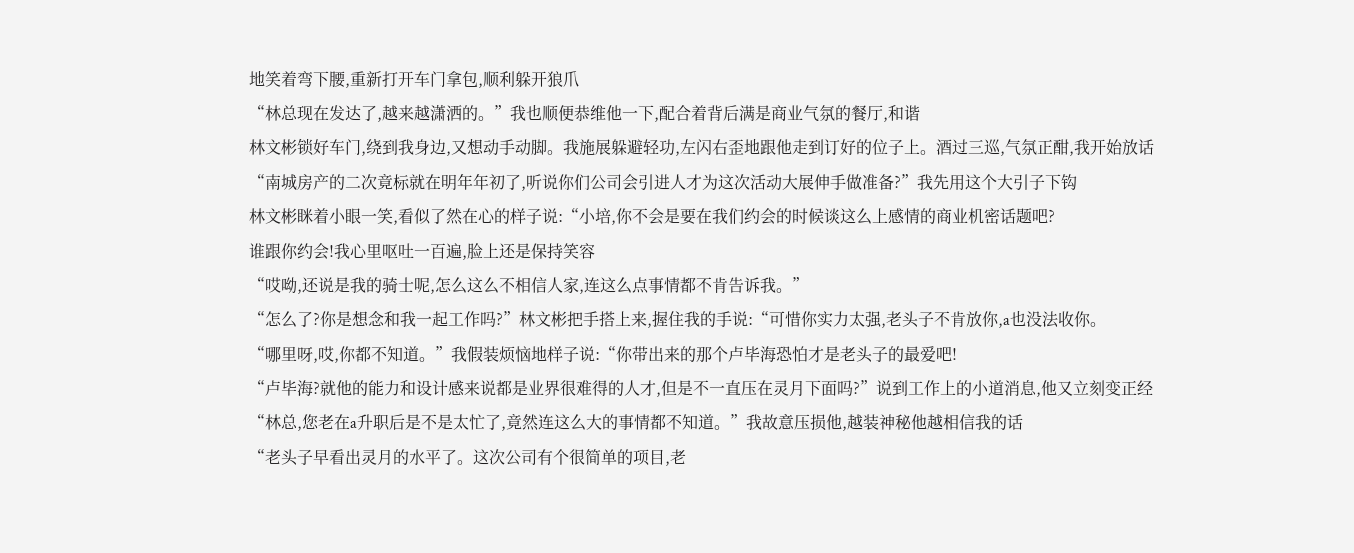地笑着弯下腰,重新打开车门拿包,顺利躲开狼爪
“林总现在发达了,越来越潇洒的。”我也顺便恭维他一下,配合着背后满是商业气氛的餐厅,和谐
林文彬锁好车门,绕到我身边,又想动手动脚。我施展躲避轻功,左闪右歪地跟他走到订好的位子上。酒过三巡,气氛正酣,我开始放话
“南城房产的二次竟标就在明年年初了,听说你们公司会引进人才为这次活动大展伸手做准备?”我先用这个大引子下钩
林文彬眯着小眼一笑,看似了然在心的样子说:“小培,你不会是要在我们约会的时候谈这么上感情的商业机密话题吧?
谁跟你约会!我心里呕吐一百遍,脸上还是保持笑容
“哎呦,还说是我的骑士呢,怎么这么不相信人家,连这么点事情都不肯告诉我。”
“怎么了?你是想念和我一起工作吗?”林文彬把手搭上来,握住我的手说:“可惜你实力太强,老头子不肯放你,a也没法收你。
“哪里呀,哎,你都不知道。”我假装烦恼地样子说:“你带出来的那个卢毕海恐怕才是老头子的最爱吧!
“卢毕海?就他的能力和设计感来说都是业界很难得的人才,但是不一直压在灵月下面吗?”说到工作上的小道消息,他又立刻变正经
“林总,您老在a升职后是不是太忙了,竟然连这么大的事情都不知道。”我故意压损他,越装神秘他越相信我的话
“老头子早看出灵月的水平了。这次公司有个很简单的项目,老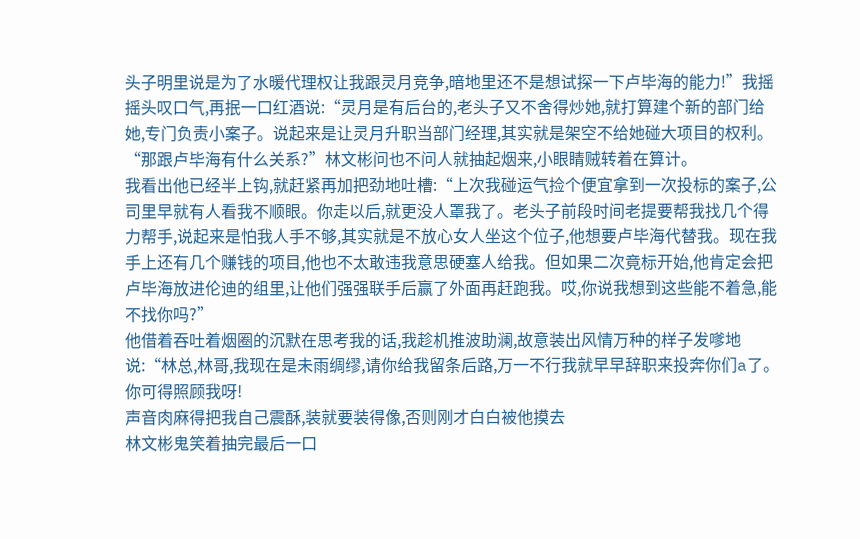头子明里说是为了水暖代理权让我跟灵月竞争,暗地里还不是想试探一下卢毕海的能力!”我摇摇头叹口气,再抿一口红酒说:“灵月是有后台的,老头子又不舍得炒她,就打算建个新的部门给她,专门负责小案子。说起来是让灵月升职当部门经理,其实就是架空不给她碰大项目的权利。
“那跟卢毕海有什么关系?”林文彬问也不问人就抽起烟来,小眼睛贼转着在算计。
我看出他已经半上钩,就赶紧再加把劲地吐槽:“上次我碰运气捡个便宜拿到一次投标的案子,公司里早就有人看我不顺眼。你走以后,就更没人罩我了。老头子前段时间老提要帮我找几个得力帮手,说起来是怕我人手不够,其实就是不放心女人坐这个位子,他想要卢毕海代替我。现在我手上还有几个赚钱的项目,他也不太敢违我意思硬塞人给我。但如果二次竟标开始,他肯定会把卢毕海放进伦迪的组里,让他们强强联手后赢了外面再赶跑我。哎,你说我想到这些能不着急,能不找你吗?”
他借着吞吐着烟圈的沉默在思考我的话,我趁机推波助澜,故意装出风情万种的样子发嗲地说:“林总,林哥,我现在是未雨绸缪,请你给我留条后路,万一不行我就早早辞职来投奔你们a了。你可得照顾我呀!
声音肉麻得把我自己震酥,装就要装得像,否则刚才白白被他摸去
林文彬鬼笑着抽完最后一口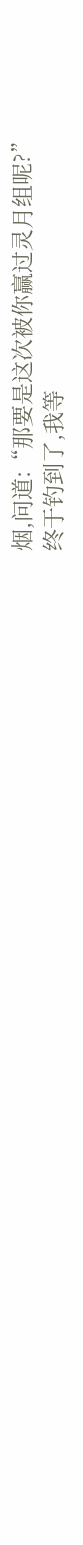烟,问道:“那要是这次被你赢过灵月组呢?”
终于钓到了,我等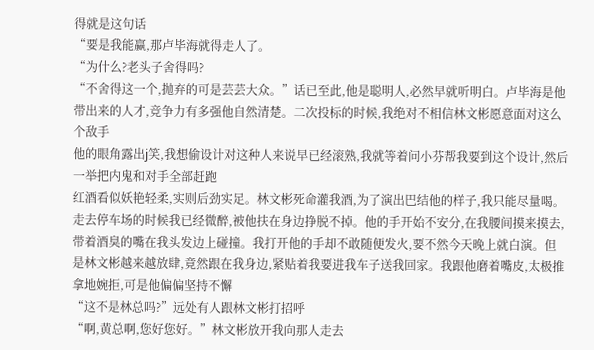得就是这句话
“要是我能赢,那卢毕海就得走人了。
“为什么?老头子舍得吗?
“不舍得这一个,抛弃的可是芸芸大众。”话已至此,他是聪明人,必然早就听明白。卢毕海是他带出来的人才,竞争力有多强他自然清楚。二次投标的时候,我绝对不相信林文彬愿意面对这么个敌手
他的眼角露出j笑,我想偷设计对这种人来说早已经滚熟,我就等着问小芬帮我要到这个设计,然后一举把内鬼和对手全部赶跑
红酒看似妖艳轻柔,实则后劲实足。林文彬死命灌我酒,为了演出巴结他的样子,我只能尽量喝。走去停车场的时候我已经微醉,被他扶在身边挣脱不掉。他的手开始不安分,在我腰间摸来摸去,带着酒臭的嘴在我头发边上碰撞。我打开他的手却不敢随便发火,要不然今天晚上就白演。但是林文彬越来越放肆,竟然跟在我身边,紧贴着我要进我车子送我回家。我跟他磨着嘴皮,太极推拿地婉拒,可是他偏偏坚持不懈
“这不是林总吗?”远处有人跟林文彬打招呼
“啊,黄总啊,您好您好。”林文彬放开我向那人走去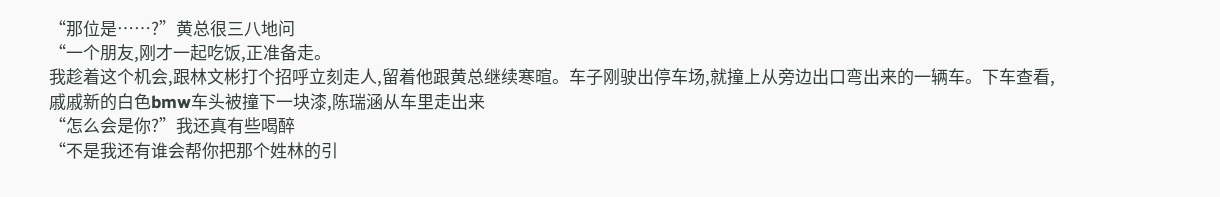“那位是……?”黄总很三八地问
“一个朋友,刚才一起吃饭,正准备走。
我趁着这个机会,跟林文彬打个招呼立刻走人,留着他跟黄总继续寒暄。车子刚驶出停车场,就撞上从旁边出口弯出来的一辆车。下车查看,戚戚新的白色bmw车头被撞下一块漆,陈瑞涵从车里走出来
“怎么会是你?”我还真有些喝醉
“不是我还有谁会帮你把那个姓林的引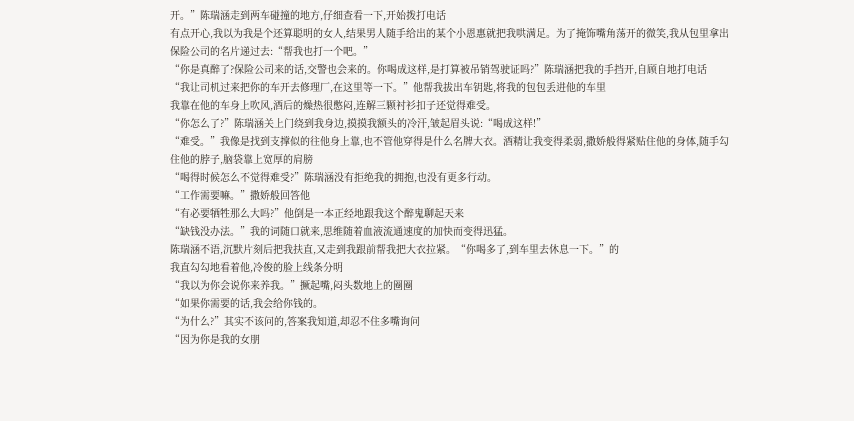开。”陈瑞涵走到两车碰撞的地方,仔细查看一下,开始拨打电话
有点开心,我以为我是个还算聪明的女人,结果男人随手给出的某个小恩惠就把我哄满足。为了掩饰嘴角荡开的微笑,我从包里拿出保险公司的名片递过去:“帮我也打一个吧。”
“你是真醉了?保险公司来的话,交警也会来的。你喝成这样,是打算被吊销驾驶证吗?”陈瑞涵把我的手挡开,自顾自地打电话
“我让司机过来把你的车开去修理厂,在这里等一下。”他帮我拔出车钥匙,将我的包包丢进他的车里
我靠在他的车身上吹风,酒后的燥热很憋闷,连解三颗衬衫扣子还觉得难受。
“你怎么了?”陈瑞涵关上门绕到我身边,摸摸我额头的冷汗,皱起眉头说:“喝成这样!”
“难受。”我像是找到支撑似的往他身上靠,也不管他穿得是什么名牌大衣。酒精让我变得柔弱,撒娇般得紧贴住他的身体,随手勾住他的脖子,脑袋靠上宽厚的肩膀
“喝得时候怎么不觉得难受?”陈瑞涵没有拒绝我的拥抱,也没有更多行动。
“工作需要嘛。”撒娇般回答他
“有必要牺牲那么大吗?”他倒是一本正经地跟我这个醉鬼聊起天来
“缺钱没办法。”我的词随口就来,思维随着血液流通速度的加快而变得迅猛。
陈瑞涵不语,沉默片刻后把我扶直,又走到我跟前帮我把大衣拉紧。“你喝多了,到车里去休息一下。”的
我直勾勾地看着他,冷俊的脸上线条分明
“我以为你会说你来养我。”撅起嘴,闷头数地上的圈圈
“如果你需要的话,我会给你钱的。
“为什么?”其实不该问的,答案我知道,却忍不住多嘴询问
“因为你是我的女朋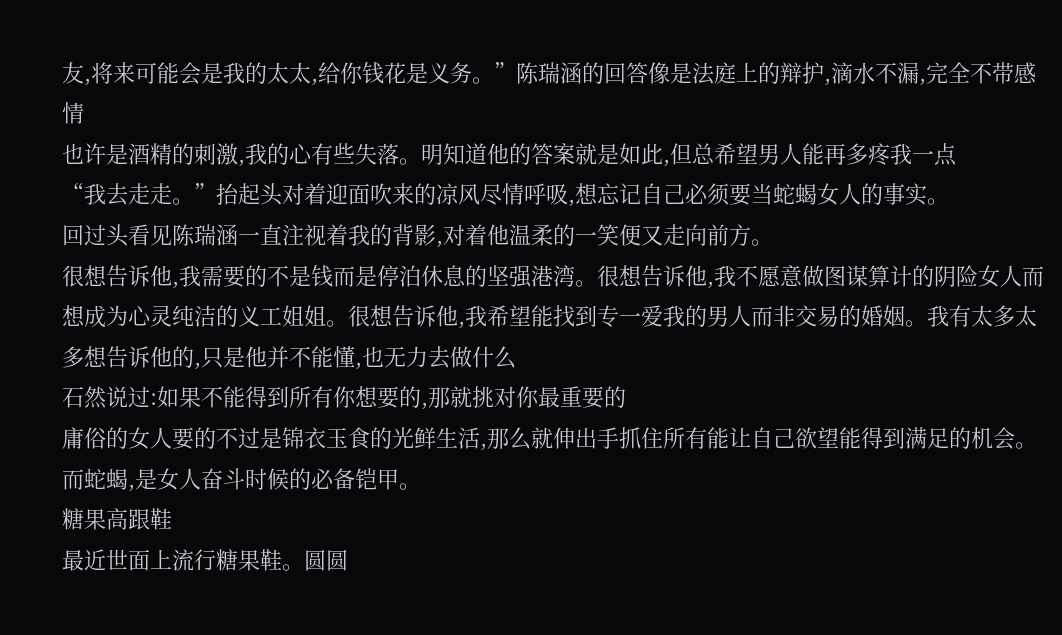友,将来可能会是我的太太,给你钱花是义务。”陈瑞涵的回答像是法庭上的辩护,滴水不漏,完全不带感情
也许是酒精的刺激,我的心有些失落。明知道他的答案就是如此,但总希望男人能再多疼我一点
“我去走走。”抬起头对着迎面吹来的凉风尽情呼吸,想忘记自己必须要当蛇蝎女人的事实。
回过头看见陈瑞涵一直注视着我的背影,对着他温柔的一笑便又走向前方。
很想告诉他,我需要的不是钱而是停泊休息的坚强港湾。很想告诉他,我不愿意做图谋算计的阴险女人而想成为心灵纯洁的义工姐姐。很想告诉他,我希望能找到专一爱我的男人而非交易的婚姻。我有太多太多想告诉他的,只是他并不能懂,也无力去做什么
石然说过:如果不能得到所有你想要的,那就挑对你最重要的
庸俗的女人要的不过是锦衣玉食的光鲜生活,那么就伸出手抓住所有能让自己欲望能得到满足的机会。而蛇蝎,是女人奋斗时候的必备铠甲。
糖果高跟鞋
最近世面上流行糖果鞋。圆圆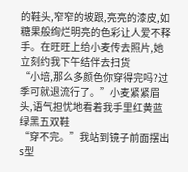的鞋头,窄窄的坡跟,亮亮的漆皮,如糖果般绚烂明亮的色彩让人爱不释手。在旺旺上给小麦传去照片,她立刻约我下午结伴去扫货
“小培,那么多颜色你穿得完吗?过季可就退流行了。”小麦紧紧眉头,语气担忧地看着我手里红黄蓝绿黑五双鞋
“穿不完。”我站到镜子前面摆出s型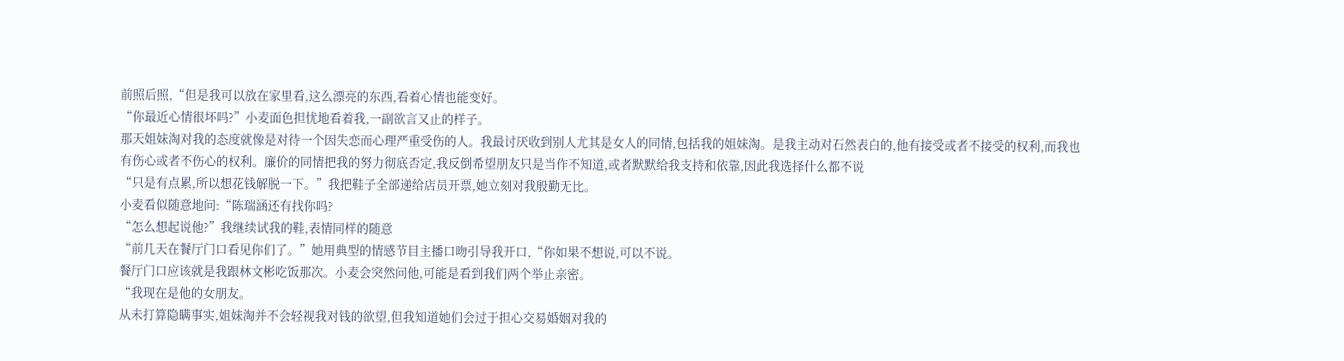前照后照,“但是我可以放在家里看,这么漂亮的东西,看着心情也能变好。
“你最近心情很坏吗?”小麦面色担忧地看着我,一副欲言又止的样子。
那天姐妹淘对我的态度就像是对待一个因失恋而心理严重受伤的人。我最讨厌收到别人尤其是女人的同情,包括我的姐妹淘。是我主动对石然表白的,他有接受或者不接受的权利,而我也有伤心或者不伤心的权利。廉价的同情把我的努力彻底否定,我反倒希望朋友只是当作不知道,或者默默给我支持和依靠,因此我选择什么都不说
“只是有点累,所以想花钱解脱一下。”我把鞋子全部递给店员开票,她立刻对我殷勤无比。
小麦看似随意地问:“陈瑞涵还有找你吗?
“怎么想起说他?”我继续试我的鞋,表情同样的随意
“前几天在餐厅门口看见你们了。”她用典型的情感节目主播口吻引导我开口,“你如果不想说,可以不说。
餐厅门口应该就是我跟林文彬吃饭那次。小麦会突然问他,可能是看到我们两个举止亲密。
“我现在是他的女朋友。
从未打算隐瞒事实,姐妹淘并不会轻视我对钱的欲望,但我知道她们会过于担心交易婚姻对我的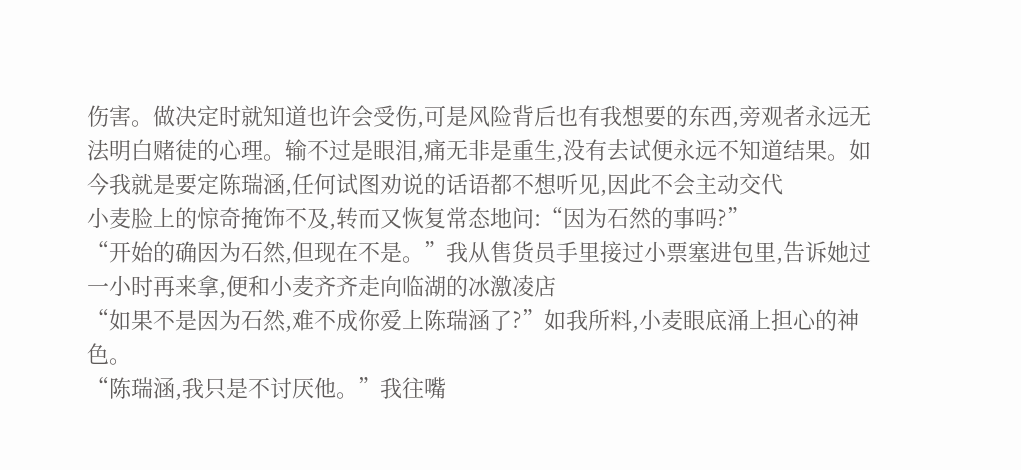伤害。做决定时就知道也许会受伤,可是风险背后也有我想要的东西,旁观者永远无法明白赌徒的心理。输不过是眼泪,痛无非是重生,没有去试便永远不知道结果。如今我就是要定陈瑞涵,任何试图劝说的话语都不想听见,因此不会主动交代
小麦脸上的惊奇掩饰不及,转而又恢复常态地问:“因为石然的事吗?”
“开始的确因为石然,但现在不是。”我从售货员手里接过小票塞进包里,告诉她过一小时再来拿,便和小麦齐齐走向临湖的冰激凌店
“如果不是因为石然,难不成你爱上陈瑞涵了?”如我所料,小麦眼底涌上担心的神色。
“陈瑞涵,我只是不讨厌他。”我往嘴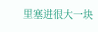里塞进很大一块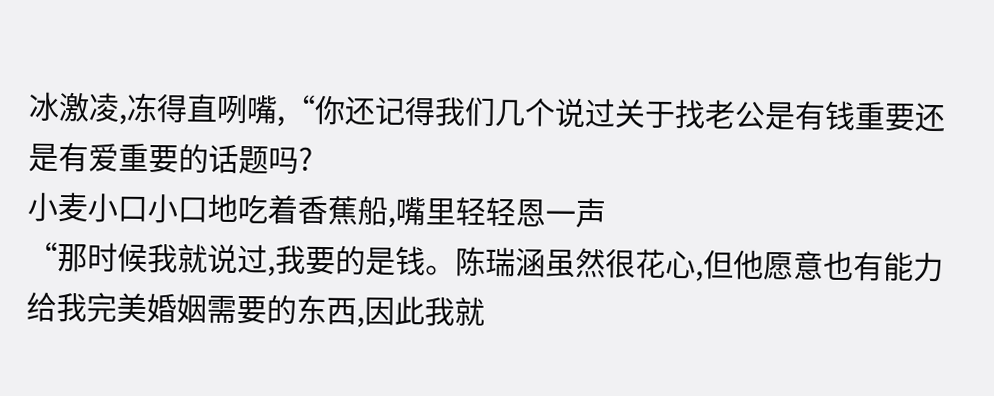冰激凌,冻得直咧嘴,“你还记得我们几个说过关于找老公是有钱重要还是有爱重要的话题吗?
小麦小口小口地吃着香蕉船,嘴里轻轻恩一声
“那时候我就说过,我要的是钱。陈瑞涵虽然很花心,但他愿意也有能力给我完美婚姻需要的东西,因此我就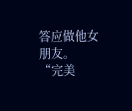答应做他女朋友。
“完美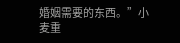婚姻需要的东西。”小麦重